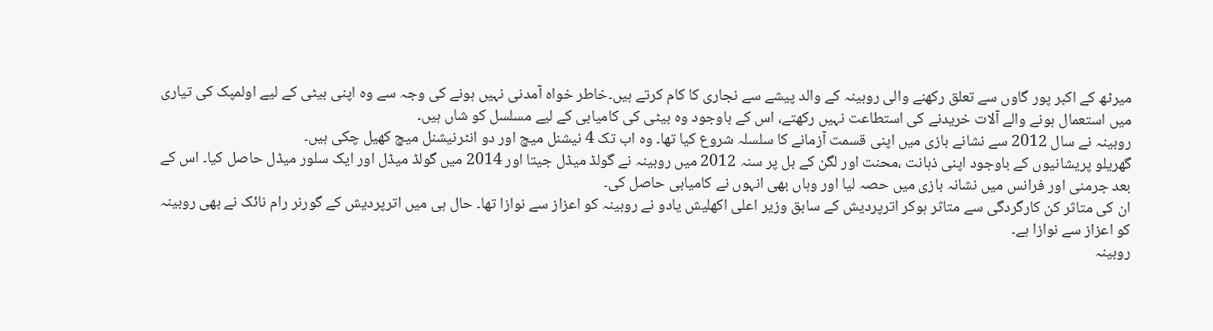میرٹھ کے اکبر پور گاوں سے تعلق رکھنے والی روبینہ کے والد پیشے سے نجاری کا کام کرتے ہیں۔خاطر خواہ آمدنی نہیں ہونے کی وجہ سے وہ اپنی بیٹی کے لیے اولمپک کی تیاری میں استعمال ہونے والے آلات خریدنے کی استطاعت نہیں رکھتے، اس کے باوجود وہ بیٹی کی کامیابی کے لیے مسلسل کو شاں ہیں۔
روبینہ نے سال 2012 سے نشانے بازی میں اپنی قسمت آزمانے کا سلسلہ شروع کیا تھا۔ وہ اب تک 4 نیشنل میچ اور دو انٹرنیشنل میچ کھیل چکی ہیں۔
گھریلو پریشانیوں کے باوجود اپنی ذہانت ،محنت اور لگن کے بل پر سنہ 2012 میں روبینہ نے گولڈ میڈل جیتا اور 2014 میں گولڈ میڈل اور ایک سلور میڈل حاصل کیا۔ اس کے بعد جرمنی اور فرانس میں نشانہ بازی میں حصہ لیا اور وہاں بھی انہوں نے کامیابی حاصل کی۔
ان کی متاثر کن کارگردگی سے متاثر ہوکر اترپردیش کے سابق وزیر اعلی اکھلیش یادو نے روبینہ کو اعزاز سے نوازا تھا۔ حال ہی میں اترپردیش کے گورنر رام نائک نے بھی روبینہ کو اعزاز سے نوازا ہے۔
روبینہ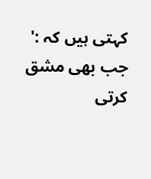کہتی ہیں کہ :' جب بھی مشق کرتی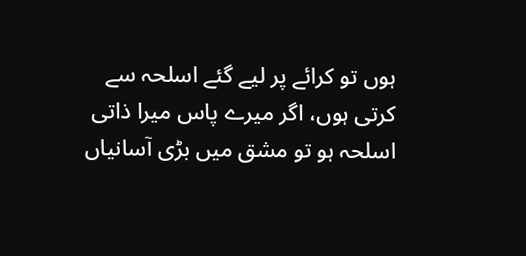ہوں تو کرائے پر لیے گئے اسلحہ سے کرتی ہوں، اگر میرے پاس میرا ذاتی اسلحہ ہو تو مشق میں بڑی آسانیاں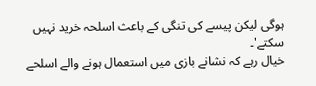ہوگی لیکن پیسے کی تنگی کے باعث اسلحہ خرید نہیں سکتے'۔
خیال رہے کہ نشانے بازی میں استعمال ہونے والے اسلحے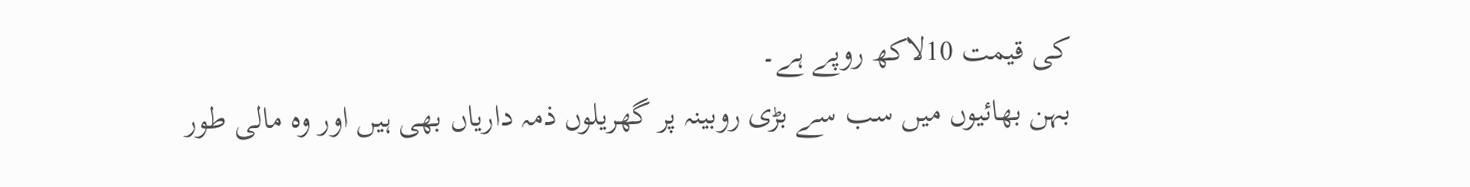کی قیمت 10لاکھ روپے ہے۔
بہن بھائیوں میں سب سے بڑی روبینہ پر گھریلوں ذمہ داریاں بھی ہیں اور وہ مالی طور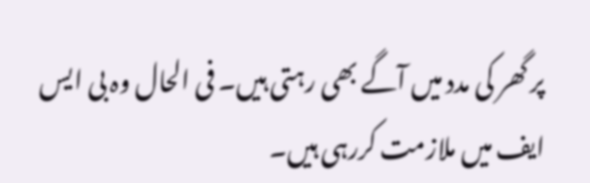پر گھر کی مدد میں آگے بھی رہتی ہیں۔ فی الحال وہ بی ایس ایف میں ملازمت کررہی ہیں۔